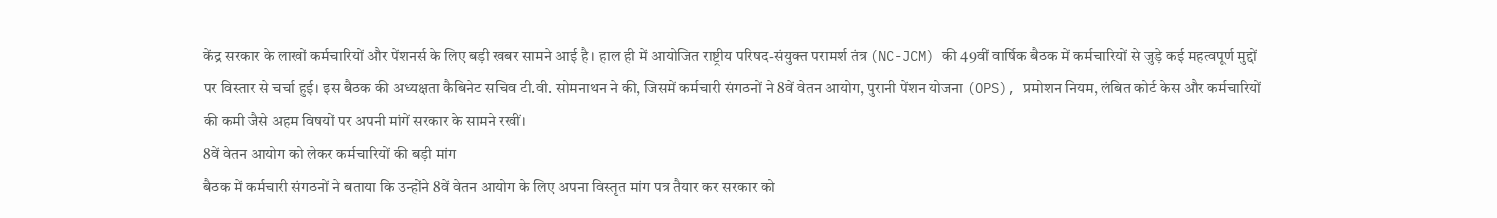केंद्र सरकार के लाखों कर्मचारियों और पेंशनर्स के लिए बड़ी खबर सामने आई है। हाल ही में आयोजित राष्ट्रीय परिषद-संयुक्त परामर्श तंत्र (NC-JCM) की 49वीं वार्षिक बैठक में कर्मचारियों से जुड़े कई महत्वपूर्ण मुद्दों पर विस्तार से चर्चा हुई। इस बैठक की अध्यक्षता कैबिनेट सचिव टी.वी. सोमनाथन ने की, जिसमें कर्मचारी संगठनों ने 8वें वेतन आयोग, पुरानी पेंशन योजना (OPS), प्रमोशन नियम, लंबित कोर्ट केस और कर्मचारियों की कमी जैसे अहम विषयों पर अपनी मांगें सरकार के सामने रखीं।
8वें वेतन आयोग को लेकर कर्मचारियों की बड़ी मांग
बैठक में कर्मचारी संगठनों ने बताया कि उन्होंने 8वें वेतन आयोग के लिए अपना विस्तृत मांग पत्र तैयार कर सरकार को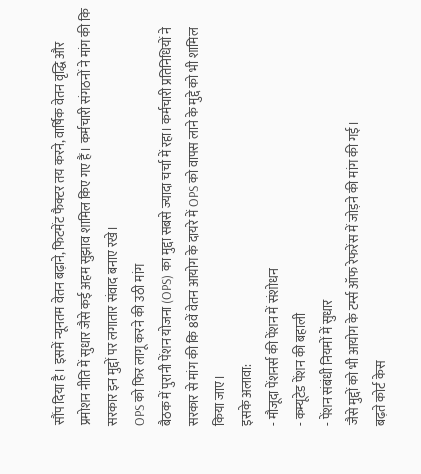सौंप दिया है। इसमें न्यूनतम वेतन बढ़ाने, फिटमेंट फैक्टर तय करने, वार्षिक वेतन वृद्धि और प्रमोशन नीति में सुधार जैसे कई अहम सुझाव शामिल किए गए हैं। कर्मचारी संगठनों ने मांग की कि सरकार इन मुद्दों पर लगातार संवाद बनाए रखे।
OPS को फिर लागू करने की उठी मांग
बैठक में पुरानी पेंशन योजना (OPS) का मुद्दा सबसे ज्यादा चर्चा में रहा। कर्मचारी प्रतिनिधियों ने सरकार से मांग की कि 8वें वेतन आयोग के दायरे में OPS को वापस लाने के मुद्दे को भी शामिल किया जाए।
इसके अलावा:
- मौजूदा पेंशनर्स की पेंशन में संशोधन
- कम्यूटेड पेंशन की बहाली
- पेंशन संबंधी नियमों में सुधार
जैसे मुद्दों को भी आयोग के टर्म्स ऑफ रेफरेंस में जोड़ने की मांग की गई।
बढ़ते कोर्ट केस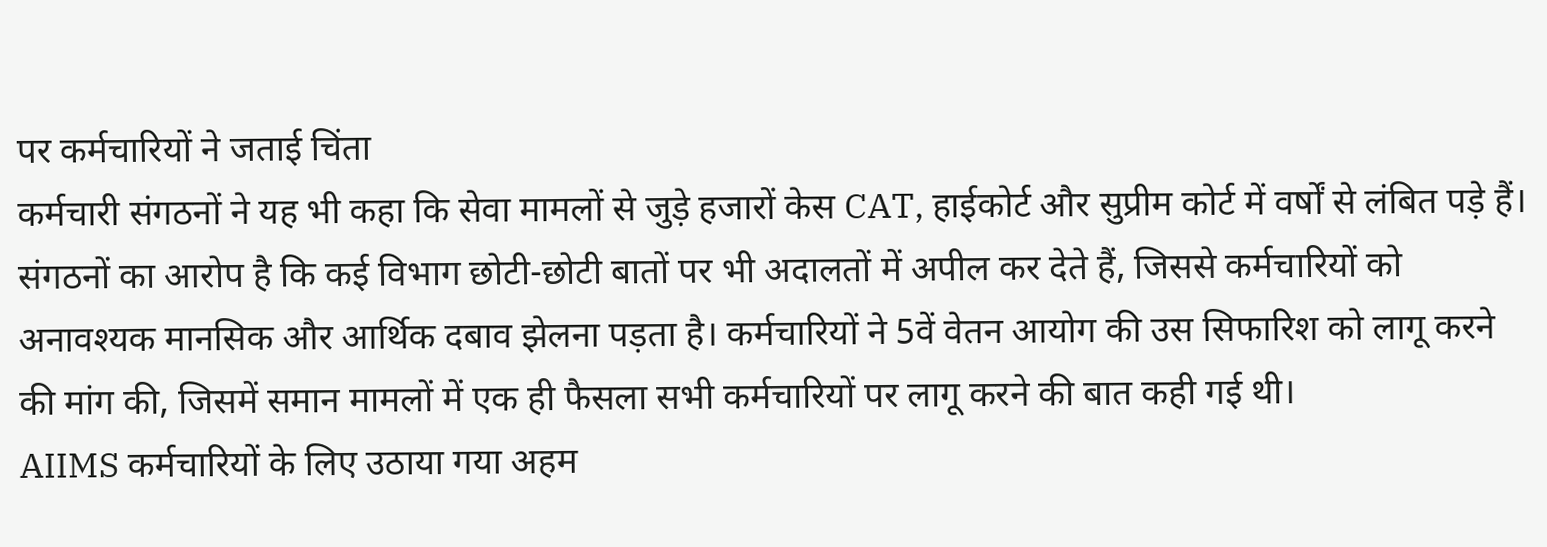पर कर्मचारियों ने जताई चिंता
कर्मचारी संगठनों ने यह भी कहा कि सेवा मामलों से जुड़े हजारों केस CAT, हाईकोर्ट और सुप्रीम कोर्ट में वर्षों से लंबित पड़े हैं।
संगठनों का आरोप है कि कई विभाग छोटी-छोटी बातों पर भी अदालतों में अपील कर देते हैं, जिससे कर्मचारियों को अनावश्यक मानसिक और आर्थिक दबाव झेलना पड़ता है। कर्मचारियों ने 5वें वेतन आयोग की उस सिफारिश को लागू करने की मांग की, जिसमें समान मामलों में एक ही फैसला सभी कर्मचारियों पर लागू करने की बात कही गई थी।
AIIMS कर्मचारियों के लिए उठाया गया अहम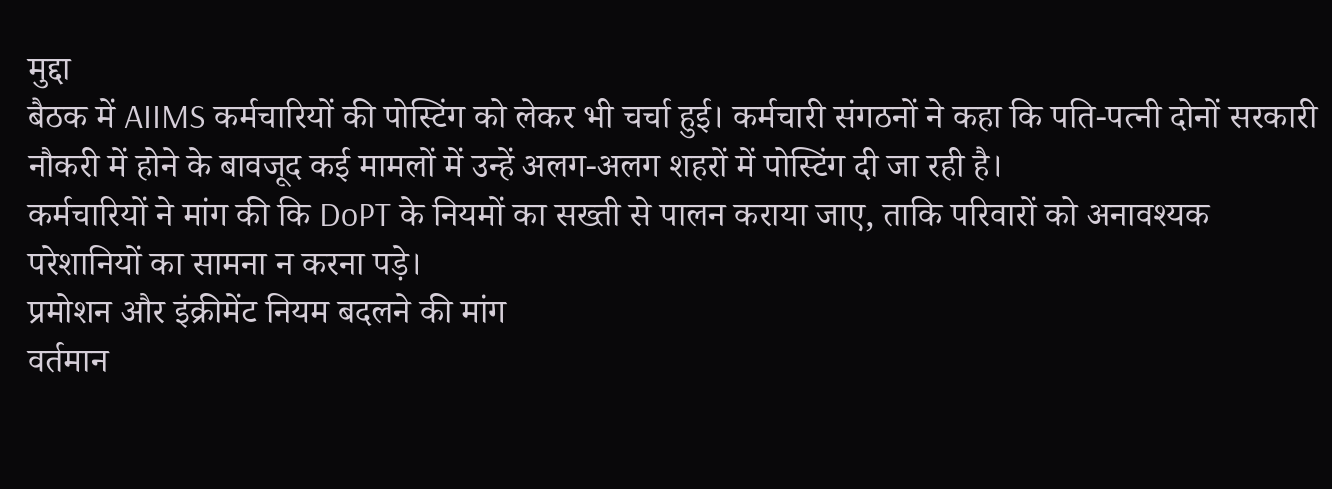मुद्दा
बैठक में AIIMS कर्मचारियों की पोस्टिंग को लेकर भी चर्चा हुई। कर्मचारी संगठनों ने कहा कि पति-पत्नी दोनों सरकारी नौकरी में होने के बावजूद कई मामलों में उन्हें अलग-अलग शहरों में पोस्टिंग दी जा रही है।
कर्मचारियों ने मांग की कि DoPT के नियमों का सख्ती से पालन कराया जाए, ताकि परिवारों को अनावश्यक परेशानियों का सामना न करना पड़े।
प्रमोशन और इंक्रीमेंट नियम बदलने की मांग
वर्तमान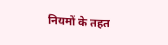नियमों के तहत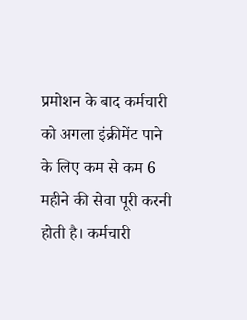प्रमोशन के बाद कर्मचारी को अगला इंक्रीमेंट पाने के लिए कम से कम 6 महीने की सेवा पूरी करनी होती है। कर्मचारी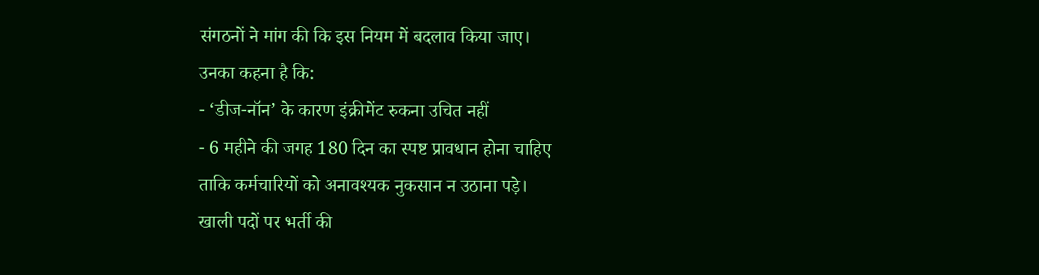संगठनों ने मांग की कि इस नियम में बदलाव किया जाए।
उनका कहना है कि:
- ‘डीज-नॉन’ के कारण इंक्रीमेंट रुकना उचित नहीं
- 6 महीने की जगह 180 दिन का स्पष्ट प्रावधान होना चाहिए
ताकि कर्मचारियों को अनावश्यक नुकसान न उठाना पड़े।
खाली पदों पर भर्ती की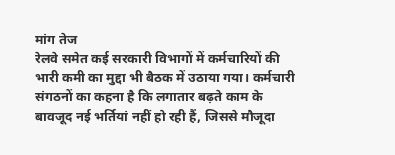मांग तेज
रेलवे समेत कई सरकारी विभागों में कर्मचारियों की भारी कमी का मुद्दा भी बैठक में उठाया गया। कर्मचारी संगठनों का कहना है कि लगातार बढ़ते काम के बावजूद नई भर्तियां नहीं हो रही हैं, जिससे मौजूदा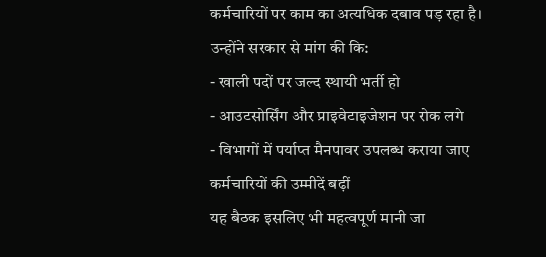कर्मचारियों पर काम का अत्यधिक दबाव पड़ रहा है।
उन्होंने सरकार से मांग की कि:
- खाली पदों पर जल्द स्थायी भर्ती हो
- आउटसोर्सिंग और प्राइवेटाइजेशन पर रोक लगे
- विभागों में पर्याप्त मैनपावर उपलब्ध कराया जाए
कर्मचारियों की उम्मीदें बढ़ीं
यह बैठक इसलिए भी महत्वपूर्ण मानी जा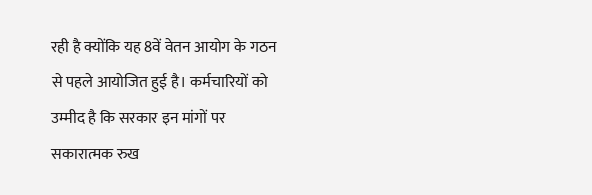रही है क्योंकि यह 8वें वेतन आयोग के गठन से पहले आयोजित हुई है। कर्मचारियों को उम्मीद है कि सरकार इन मांगों पर सकारात्मक रुख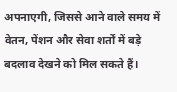अपनाएगी, जिससे आने वाले समय में वेतन, पेंशन और सेवा शर्तों में बड़े बदलाव देखने को मिल सकते हैं।